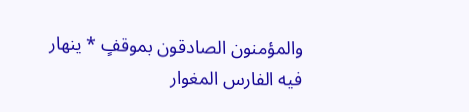والمؤمنون الصادقون بموقفٍ * ينهار فيه الفارس المغوار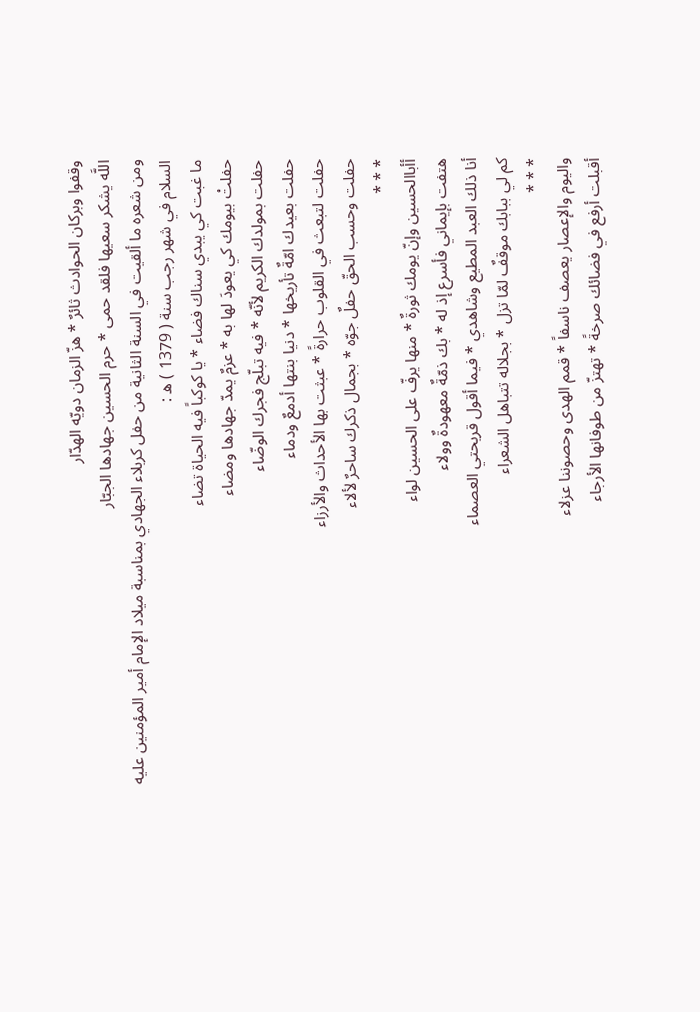وقفوا وبركان الحوادث ثائرٌ * هزّ الزمان دويّه الهدّار
اللَّه يشكر سعيها فلقد حمى * حرم الحسين جهادها الجبّار
ومن شعره ما ألقيت في السنة الثانية من حفل كربلاء الجهادي بمناسبة ميلاد الإمام أمير المؤمنين عليه السلام في شهر رجب سنة ( 1379 ) ه :
ما غبت كي يبدي سناك فضاء * يا كوكباً فيه الحياة تضاء
حفلتْ بيومك كي يعودَ لها به * عزمٌ يمدّ جهادها ومضاء
حفلت بمولدك الكريم لأنّه * فيه تبلّج فجرك الوضّاء
حفلت بعيدك امّةٌ تأريخها * دنيا بنتها أدمعٌ ودماء
حفلت لتبعث في القلوب حرارةً * عبثت بها الأحداث والأرزاء
حفلت وحسب الحقّ حفلٌ جوّه * بجمال ذكرك ساحرٌ لألاء
* * *
أأباالحسين وإنّ يومك ثورةٌ * منها يرفّ على الحسين لواء
هتفت بإيماني فأسرع إذ له * بك ذمّةٌ معهودةٌ وولاء
أنا ذلك العبد المطيع وشاهدي * فيما أقول قريحتي العصماء
كم لي ببابك موقفٌ لمّا تزل * بجلاله تتباهل الشعراء
* * *
واليوم والإعصار يعصف ناسفاً * قمم الهدى وحصوننا عزلاء
أقبلت أرفع في فضائك صرخةً * تهتزّ من طوفانها الأرجاء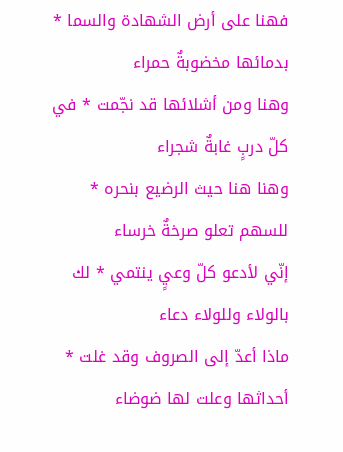فهنا على أرض الشهادة والسما * بدمائها مخضوبةٌ حمراء
وهنا ومن أشلائها قد نجّمت * في كلّ دربٍ غابةٌ شجراء
وهنا هنا حيث الرضيع بنحره * للسهم تعلو صرخةٌ خرساء
إنّي لأدعو كلّ وعيٍ ينتمي * لك بالولاء وللولاء دعاء
ماذا أعدّ إلى الصروف وقد غلت * أحداثها وعلت لها ضوضاء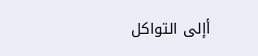أإلى التواكل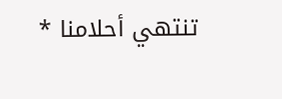تنتهي أحلامنا *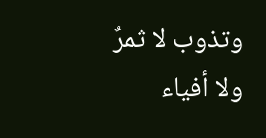وتذوب لا ثمرٌ ولا أفياء